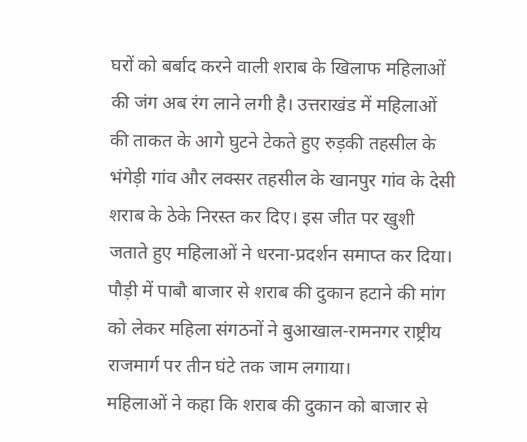घरों को बर्बाद करने वाली शराब के खिलाफ महिलाओं की जंग अब रंग लाने लगी है। उत्तराखंड में महिलाओं की ताकत के आगे घुटने टेकते हुए रुड़की तहसील के भंगेड़ी गांव और लक्सर तहसील के खानपुर गांव के देसी शराब के ठेके निरस्त कर दिए। इस जीत पर खुशी जताते हुए महिलाओं ने धरना-प्रदर्शन समाप्त कर दिया।
पौड़ी में पाबौ बाजार से शराब की दुकान हटाने की मांग को लेकर महिला संगठनों ने बुआखाल-रामनगर राष्ट्रीय राजमार्ग पर तीन घंटे तक जाम लगाया।
महिलाओं ने कहा कि शराब की दुकान को बाजार से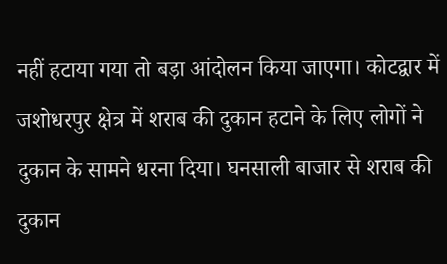नहीं हटाया गया तो बड़ा आंदोलन किया जाएगा। कोटद्वार में जशोधरपुर क्षेत्र में शराब की दुकान हटाने के लिए लोगों ने दुकान के सामने धरना दिया। घनसाली बाजार से शराब की दुकान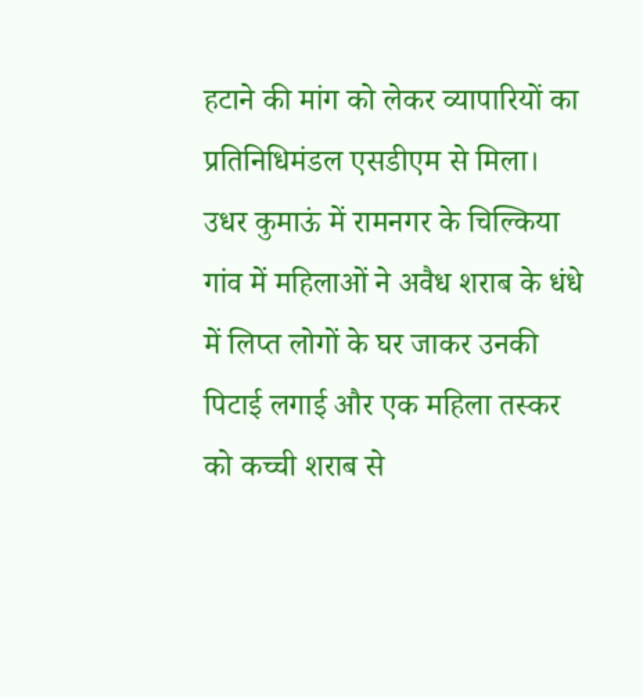हटाने की मांग को लेकर व्यापारियों का प्रतिनिधिमंडल एसडीएम से मिला।
उधर कुमाऊं में रामनगर के चिल्किया गांव में महिलाओं ने अवैध शराब के धंधे में लिप्त लोगों के घर जाकर उनकी पिटाई लगाई और एक महिला तस्कर को कच्ची शराब से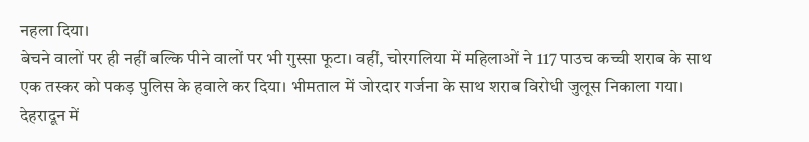नहला दिया।
बेचने वालों पर ही नहीं बल्कि पीने वालों पर भी गुस्सा फूटा। वहीं, चोरगलिया में महिलाओं ने 117 पाउच कच्ची शराब के साथ एक तस्कर को पकड़ पुलिस के हवाले कर दिया। भीमताल में जोरदार गर्जना के साथ शराब विरोधी जुलूस निकाला गया।
देहरादून में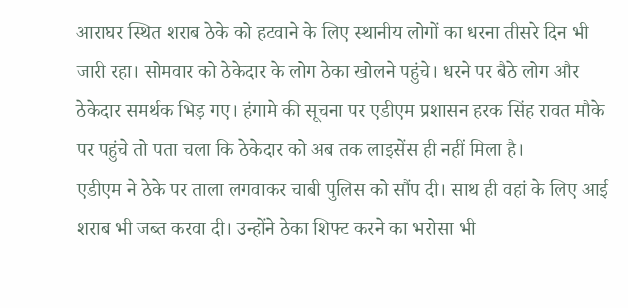आराघर स्थित शराब ठेके को हटवाने के लिए स्थानीय लोगों का धरना तीसरे दिन भी जारी रहा। सोमवार को ठेकेदार के लोग ठेका खोलने पहुंचे। धरने पर बैठे लोग और ठेकेदार समर्थक भिड़ गए। हंगामे की सूचना पर एडीएम प्रशासन हरक सिंह रावत मौके पर पहुंचे तो पता चला कि ठेकेदार को अब तक लाइसेंस ही नहीं मिला है।
एडीएम ने ठेके पर ताला लगवाकर चाबी पुलिस को सौंप दी। साथ ही वहां के लिए आई शराब भी जब्त करवा दी। उन्होंने ठेका शिफ्ट करने का भरोसा भी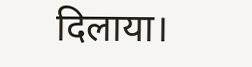दिलाया।